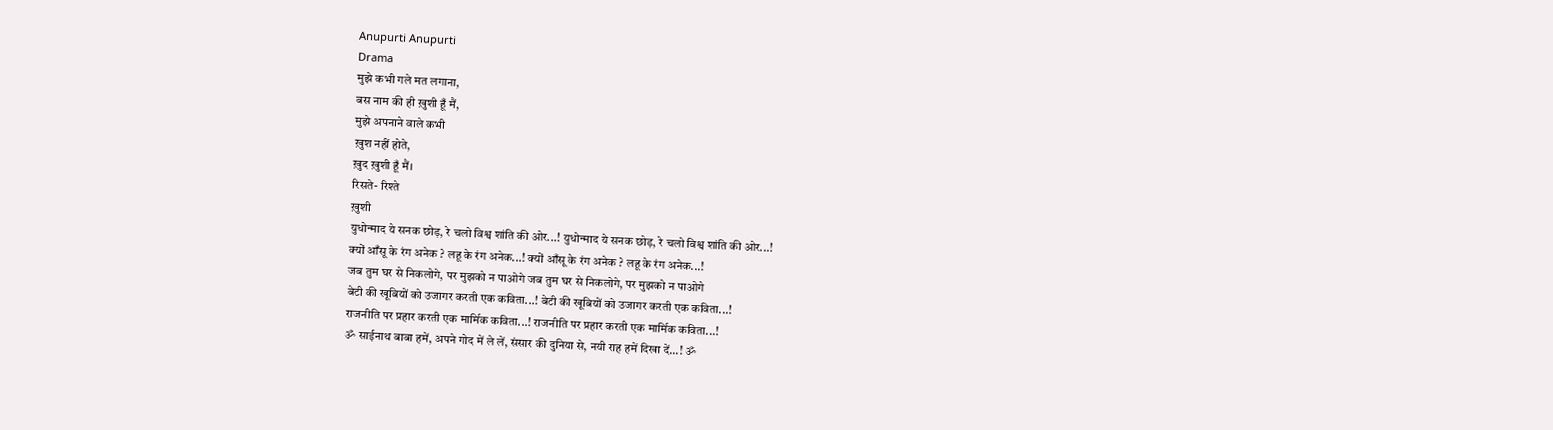Anupurti Anupurti
Drama
मुझे कभी गले मत लगाना,
बस नाम की ही ख़ुशी हूँ मैं,
मुझे अपनाने वाले कभी
ख़ुश नहीं होते,
ख़ुद ख़ुशी हूँ मैं।
रिसते- रिश्ते
ख़ुशी
युधोन्माद ये सनक छोड़, रे चलो विश्व शांति की ओर...! युधोन्माद ये सनक छोड़, रे चलो विश्व शांति की ओर...!
क्यों आँसू के रंग अनेक ? लहू के रंग अनेक...! क्यों आँसू के रंग अनेक ? लहू के रंग अनेक...!
जब तुम घर से निकलोगे, पर मुझको न पाओगे जब तुम घर से निकलोगे, पर मुझको न पाओगे
बेटी की खूबियों को उजागर करती एक कविता...! बेटी की खूबियों को उजागर करती एक कविता...!
राजनीति पर प्रहार करती एक मार्मिक कविता...! राजनीति पर प्रहार करती एक मार्मिक कविता...!
ॐ साईनाथ बाबा हमें, अपने गोद में ले लें, संसार की दुनिया से, नयी राह हमें दिखा दें...! ॐ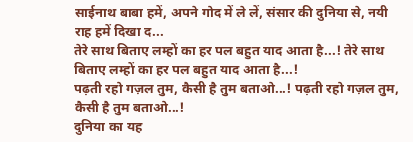साईनाथ बाबा हमें, अपने गोद में ले लें, संसार की दुनिया से, नयी राह हमें दिखा द...
तेरे साथ बिताए लम्हों का हर पल बहुत याद आता है...! तेरे साथ बिताए लम्हों का हर पल बहुत याद आता है...!
पढ़ती रहो गज़ल तुम, कैसी है तुम बताओ...! पढ़ती रहो गज़ल तुम, कैसी है तुम बताओ...!
दुनिया का यह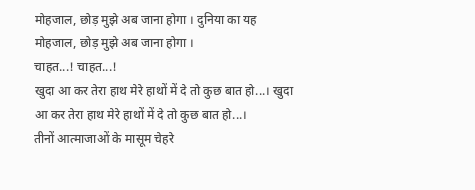मोहजाल, छोड़ मुझे अब जाना होगा । दुनिया का यह मोहजाल, छोड़ मुझे अब जाना होगा ।
चाहत...! चाहत...!
खुदा आ कर तेरा हाथ मेरे हाथों में दे तो कुछ बात हो...। खुदा आ कर तेरा हाथ मेरे हाथों में दे तो कुछ बात हो...।
तीनों आत्माजाओं के मासूम चेहरे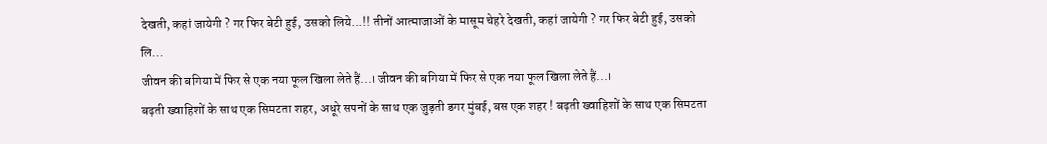देखती, कहां जायेगी ? गर फिर बेटी हुई, उसको लिये...!! तीनों आत्माजाओं के मासूम चेहरे देखती, कहां जायेगी ? गर फिर बेटी हुई, उसको लि...
जीवन की बगिया में फिर से एक नया फूल खिला लेते हैं...। जीवन की बगिया में फिर से एक नया फूल खिला लेते हैं...।
बढ़ती ख्वाहिशों के साथ एक सिमटता शहर, अधूरे सपनों के साथ एक जुड़ती डगर मुंबई, बस एक शहर ! बढ़ती ख्वाहिशों के साथ एक सिमटता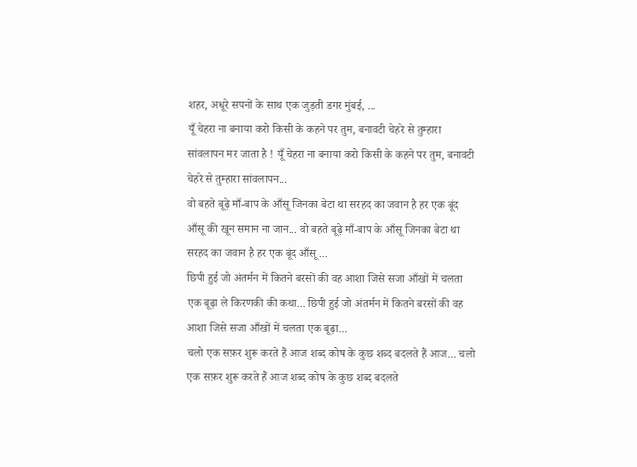शहर, अधूरे सपनों के साथ एक जुड़ती डगर मुंबई, ...
यूँ चेहरा ना बनाया करो किसी के कहने पर तुम, बनावटी चेहरे से तुम्हारा सांवलापन मर जाता है ! यूँ चेहरा ना बनाया करो किसी के कहने पर तुम, बनावटी चेहरे से तुम्हारा सांवलापन...
वो बहते बूढ़े माँ-बाप के आँसू जिनका बेटा था सरहद का जवान है हर एक बूंद आँसू की खून समान ना जान... वो बहते बूढ़े माँ-बाप के आँसू जिनका बेटा था सरहद का जवान है हर एक बूंद आँसू ...
छिपी हुई जो अंतर्मन में कितने बरसों की वह आशा जिसे सजा आँखों में चलता एक बूढ़ा ले किरणकी की कथा... छिपी हुई जो अंतर्मन में कितने बरसों की वह आशा जिसे सजा आँखों में चलता एक बूढ़ा...
चलो एक सफ़र शुरू करते हैं आज शब्द कोष के कुछ शब्द बदलते हैं आज... चलो एक सफ़र शुरू करते हैं आज शब्द कोष के कुछ शब्द बदलते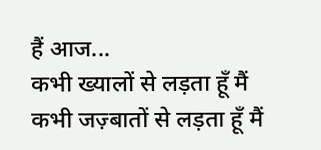हैं आज...
कभी ख्यालों से लड़ता हूँ मैं कभी जज़्बातों से लड़ता हूँ मैं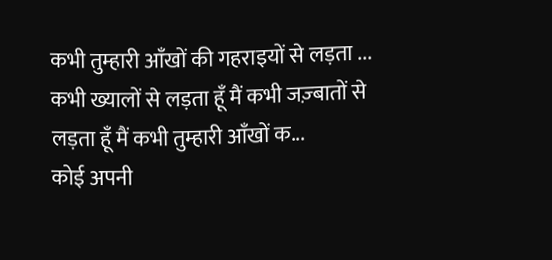कभी तुम्हारी आँखों की गहराइयों से लड़ता ... कभी ख्यालों से लड़ता हूँ मैं कभी जज़्बातों से लड़ता हूँ मैं कभी तुम्हारी आँखों क...
कोई अपनी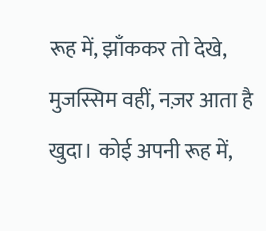रूह में, झाँककर तो देखे, मुजस्सिम वहीं, नज़र आता है खुदा। कोई अपनी रूह में,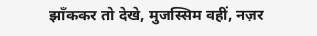झाँककर तो देखे, मुजस्सिम वहीं, नज़र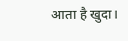आता है खुदा।